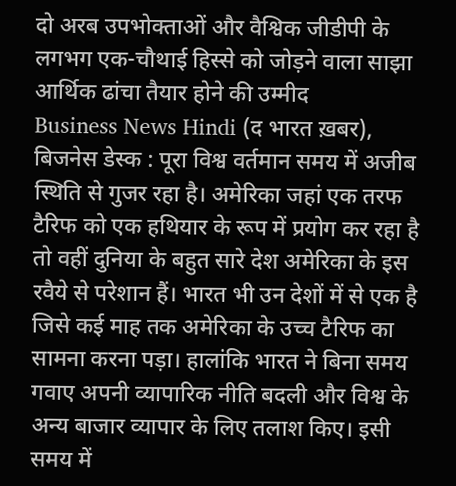दो अरब उपभोक्ताओं और वैश्विक जीडीपी के लगभग एक-चौथाई हिस्से को जोड़ने वाला साझा आर्थिक ढांचा तैयार होने की उम्मीद
Business News Hindi (द भारत ख़बर), बिजनेस डेस्क : पूरा विश्व वर्तमान समय में अजीब स्थिति से गुजर रहा है। अमेरिका जहां एक तरफ टैरिफ को एक हथियार के रूप में प्रयोग कर रहा है तो वहीं दुनिया के बहुत सारे देश अमेरिका के इस रवैये से परेशान हैं। भारत भी उन देशों में से एक है जिसे कई माह तक अमेरिका के उच्च टैरिफ का सामना करना पड़ा। हालांकि भारत ने बिना समय गवाए अपनी व्यापारिक नीति बदली और विश्व के अन्य बाजार व्यापार के लिए तलाश किए। इसी समय में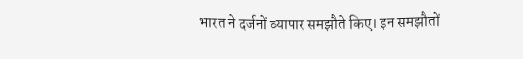भारत ने दर्जनों व्यापार समझौते किए। इन समझौतों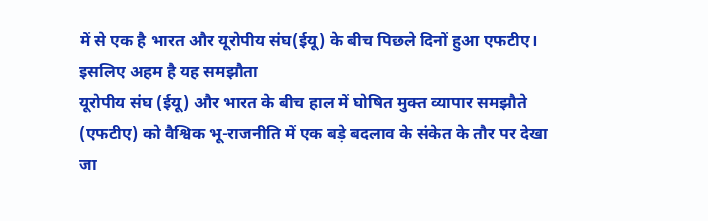में से एक है भारत और यूरोपीय संघ(ईयू) के बीच पिछले दिनों हुआ एफटीए।
इसलिए अहम है यह समझौता
यूरोपीय संघ (ईयू) और भारत के बीच हाल में घोषित मुक्त व्यापार समझौते (एफटीए) को वैश्विक भू-राजनीति में एक बड़े बदलाव के संकेत के तौर पर देखा जा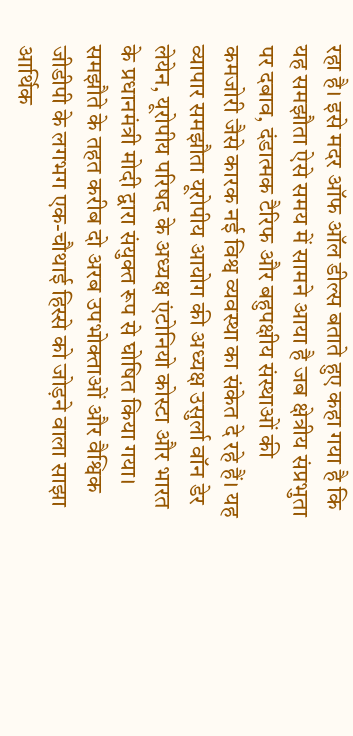रहा है। इसे मदर ऑफ ऑल डील्स बताते हुए कहा गया है कि यह समझौता ऐसे समय में सामने आया है जब क्षेत्रीय संप्रभुता पर दबाव, दंडात्मक टैरिफ और बहुपक्षीय संस्थाओं की कमजोरी जैसे कारक नई विश्व व्यवस्था का संकेत दे रहे हैं। यह व्यापार समझौता यूरोपीय आयोग की अध्यक्ष उसुर्ला वॉन डेर लेयेन, यूरोपीय परिषद के अध्यक्ष एंटोनियो कोस्टा और भारत के प्रधानमंत्री मोदी द्वारा संयुक्त रूप से घोषित किया गया। समझौते के तहत करीब दो अरब उपभोक्ताओं और वैश्विक जीडीपी के लगभग एक-चौथाई हिस्से को जोड़ने वाला साझा आर्थिक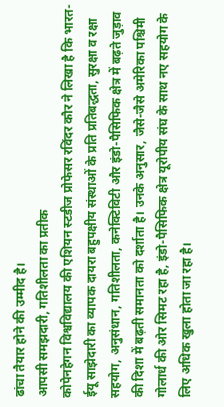ढांचा तैयार होने की उम्मीद है।
आपसी समझदारी, गतिशीलता का प्रतीक
कोपेनहेगन विश्वविद्यालय की एशियन स्टडीज प्रोफेसर रविंदर कौर ने लिखा है कि भारत-ईयू साझेदारी का व्यापक दायरा बहुपक्षीय संस्थाओं के प्रति प्रतिबद्धता, सुरक्षा व रक्षा सहयोग, अनुसंधान, गतिशीलता, कनेक्टिविटी और इंडो-पैसिफिक क्षेत्र में बढ़ते जुड़ाव की दिशा में बढ़ती समानता को दर्शाता है। उनके अनुसार, जैसे-जैसे अमेरिका पश्चिमी गोलार्ध की ओर सिमट रहा है, इंडो-पैसिफिक क्षेत्र यूरोपीय संघ के साथ नए सहयोग के लिए अधिक खुला होता जा रहा है।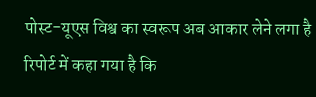पोस्ट-यूएस विश्व का स्वरूप अब आकार लेने लगा है
रिपोर्ट में कहा गया है कि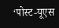‘पोस्ट-यूएस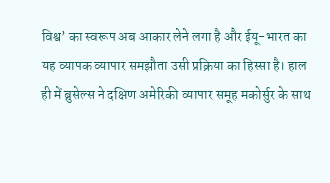विश्व’ का स्वरूप अब आकार लेने लगा है और ईयू-भारत का यह व्यापक व्यापार समझौता उसी प्रक्रिया का हिस्सा है। हाल ही में ब्रुसेल्स ने दक्षिण अमेरिकी व्यापार समूह मकोर्सुर के साथ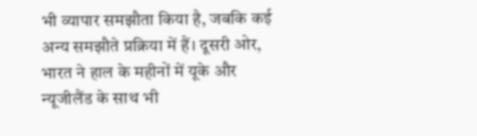भी व्यापार समझौता किया है, जबकि कई अन्य समझौते प्रक्रिया में हैं। दूसरी ओर, भारत ने हाल के महीनों में यूके और न्यूजीलैंड के साथ भी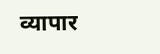व्यापार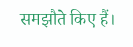समझौते किए हैं।